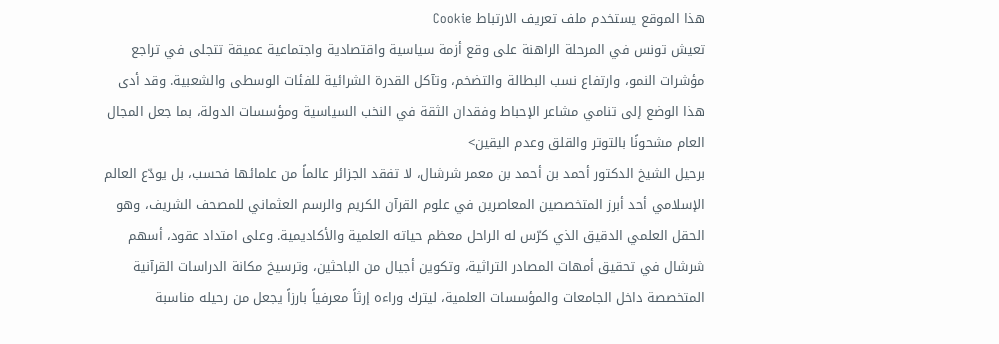هذا الموقع يستخدم ملف تعريف الارتباط Cookie
تعيش تونس في المرحلة الراهنة على وقع أزمة سياسية واقتصادية واجتماعية عميقة تتجلى في تراجع مؤشرات النمو، وارتفاع نسب البطالة والتضخم، وتآكل القدرة الشرائية للفئات الوسطى والشعبية. وقد أدى هذا الوضع إلى تنامي مشاعر الإحباط وفقدان الثقة في النخب السياسية ومؤسسات الدولة، بما جعل المجال العام مشحونًا بالتوتر والقلق وعدم اليقين>
برحيل الشيخ الدكتور أحمد بن أحمد بن معمر شرشال، لا تفقد الجزائر عالماً من علمائها فحسب، بل يودّع العالم الإسلامي أحد أبرز المتخصصين المعاصرين في علوم القرآن الكريم والرسم العثماني للمصحف الشريف، وهو الحقل العلمي الدقيق الذي كرّس له الراحل معظم حياته العلمية والأكاديمية. وعلى امتداد عقود، أسهم شرشال في تحقيق أمهات المصادر التراثية، وتكوين أجيال من الباحثين، وترسيخ مكانة الدراسات القرآنية المتخصصة داخل الجامعات والمؤسسات العلمية، ليترك وراءه إرثاً معرفياً بارزاً يجعل من رحيله مناسبة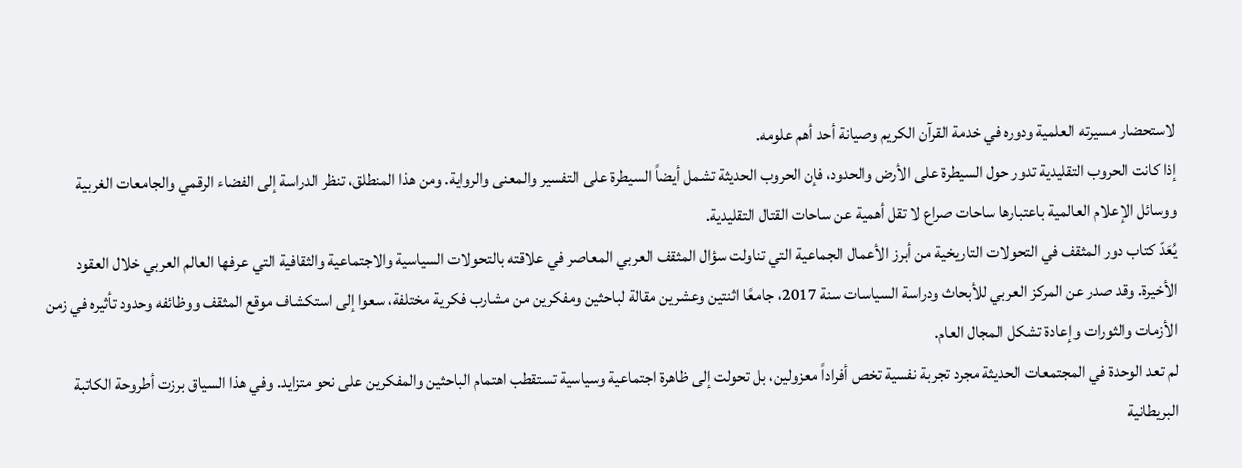لاستحضار مسيرته العلمية ودوره في خدمة القرآن الكريم وصيانة أحد أهم علومه.
إذا كانت الحروب التقليدية تدور حول السيطرة على الأرض والحدود، فإن الحروب الحديثة تشمل أيضاً السيطرة على التفسير والمعنى والرواية. ومن هذا المنطلق، تنظر الدراسة إلى الفضاء الرقمي والجامعات الغربية ووسائل الإعلام العالمية باعتبارها ساحات صراع لا تقل أهمية عن ساحات القتال التقليدية.
يُعَدّ كتاب دور المثقف في التحولات التاريخية من أبرز الأعمال الجماعية التي تناولت سؤال المثقف العربي المعاصر في علاقته بالتحولات السياسية والاجتماعية والثقافية التي عرفها العالم العربي خلال العقود الأخيرة. وقد صدر عن المركز العربي للأبحاث ودراسة السياسات سنة 2017، جامعًا اثنتين وعشرين مقالة لباحثين ومفكرين من مشارب فكرية مختلفة، سعوا إلى استكشاف موقع المثقف ووظائفه وحدود تأثيره في زمن الأزمات والثورات وإعادة تشكل المجال العام.
لم تعد الوحدة في المجتمعات الحديثة مجرد تجربة نفسية تخص أفراداً معزولين، بل تحولت إلى ظاهرة اجتماعية وسياسية تستقطب اهتمام الباحثين والمفكرين على نحو متزايد. وفي هذا السياق برزت أطروحة الكاتبة البريطانية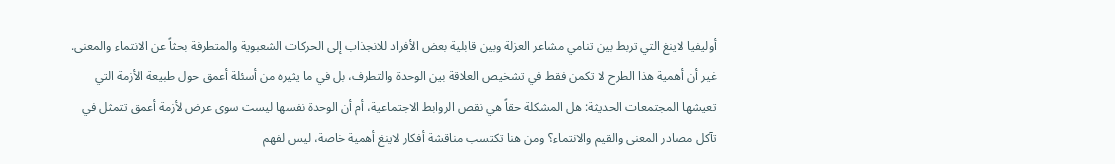أوليفيا لاينغ التي تربط بين تنامي مشاعر العزلة وبين قابلية بعض الأفراد للانجذاب إلى الحركات الشعبوية والمتطرفة بحثاً عن الانتماء والمعنى. غير أن أهمية هذا الطرح لا تكمن فقط في تشخيص العلاقة بين الوحدة والتطرف، بل في ما يثيره من أسئلة أعمق حول طبيعة الأزمة التي تعيشها المجتمعات الحديثة: هل المشكلة حقاً هي نقص الروابط الاجتماعية، أم أن الوحدة نفسها ليست سوى عرض لأزمة أعمق تتمثل في تآكل مصادر المعنى والقيم والانتماء؟ ومن هنا تكتسب مناقشة أفكار لاينغ أهمية خاصة، ليس لفهم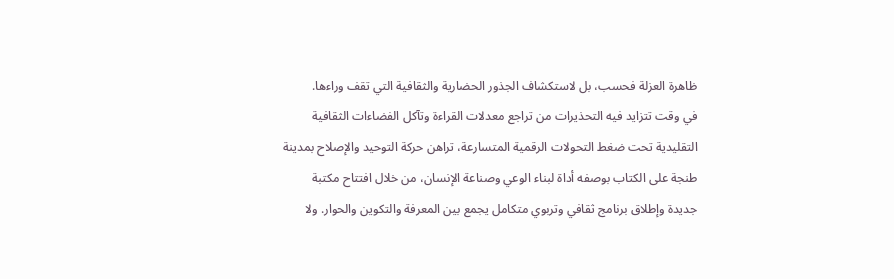ظاهرة العزلة فحسب، بل لاستكشاف الجذور الحضارية والثقافية التي تقف وراءها.
في وقت تتزايد فيه التحذيرات من تراجع معدلات القراءة وتآكل الفضاءات الثقافية التقليدية تحت ضغط التحولات الرقمية المتسارعة، تراهن حركة التوحيد والإصلاح بمدينة طنجة على الكتاب بوصفه أداة لبناء الوعي وصناعة الإنسان، من خلال افتتاح مكتبة جديدة وإطلاق برنامج ثقافي وتربوي متكامل يجمع بين المعرفة والتكوين والحوار. ولا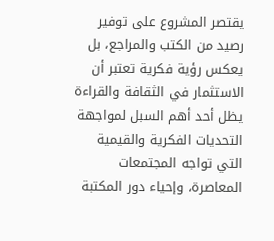يقتصر المشروع على توفير رصيد من الكتب والمراجع، بل يعكس رؤية فكرية تعتبر أن الاستثمار في الثقافة والقراءة يظل أحد أهم السبل لمواجهة التحديات الفكرية والقيمية التي تواجه المجتمعات المعاصرة، وإحياء دور المكتبة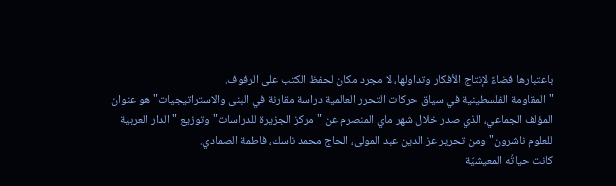باعتبارها فضاءً لإنتاج الأفكار وتداولها، لا مجرد مكان لحفظ الكتب على الرفوف.
"المقاومة الفلسطينية في سياق حركات التحرر العالمية دراسة مقارنة في البنى والاستراتيجيات" هو عنوان المؤلف الجماعي، الذي صدر خلال شهر ماي المنصرم عن "مركز الجزيرة للدراسات" وتوزيع "الدار العربية للعلوم ناشرون" ومن تحرير عز الدين عبد المولى، الحاج محمد ناسك، فاطمة الصمادي.
كانت حياتُه المعيشيّة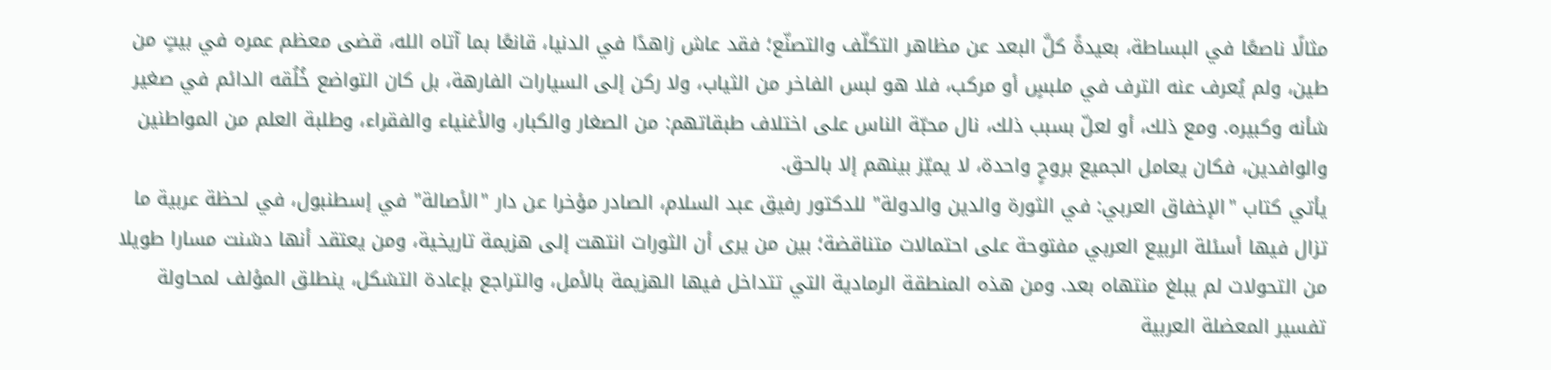مثالًا ناصعًا في البساطة، بعيدةً كلَّ البعد عن مظاهر التكلّف والتصنّع؛ فقد عاش زاهدًا في الدنيا، قانعًا بما آتاه الله، قضى معظم عمره في بيتٍ من طين، ولم يُعرف عنه الترف في ملبسٍ أو مركب، فلا هو لبس الفاخر من الثياب، ولا ركن إلى السيارات الفارهة، بل كان التواضع خُلُقه الدائم في صغير شأنه وكبيره. ومع ذلك، أو لعلّ بسبب ذلك، نال محبّة الناس على اختلاف طبقاتهم: من الصغار والكبار، والأغنياء والفقراء، وطلبة العلم من المواطنين والوافدين، فكان يعامل الجميع بروحٍ واحدة، لا يميّز بينهم إلا بالحق.
يأتي كتاب "الإخفاق العربي: في الثورة والدين والدولة" للدكتور رفيق عبد السلام، الصادر مؤخرا عن دار "الأصالة" في إسطنبول، في لحظة عربية ما تزال فيها أسئلة الربيع العربي مفتوحة على احتمالات متناقضة؛ بين من يرى أن الثورات انتهت إلى هزيمة تاريخية، ومن يعتقد أنها دشنت مسارا طويلا من التحولات لم يبلغ منتهاه بعد. ومن هذه المنطقة الرمادية التي تتداخل فيها الهزيمة بالأمل، والتراجع بإعادة التشكل، ينطلق المؤلف لمحاولة تفسير المعضلة العربية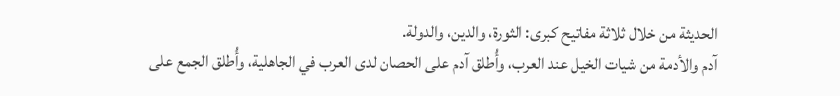الحديثة من خلال ثلاثة مفاتيح كبرى: الثورة، والدين، والدولة.
آدم والأدمة من شيات الخيل عند العرب، وأُطلق آدم على الحصان لدى العرب في الجاهلية، وأُطلق الجمع على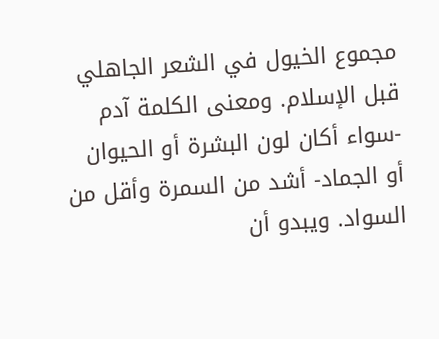مجموع الخيول في الشعر الجاهلي قبل الإسلام. ومعنى الكلمة آدم -سواء أكان لون البشرة أو الحيوان أو الجماد- أشد من السمرة وأقل من السواد. ويبدو أن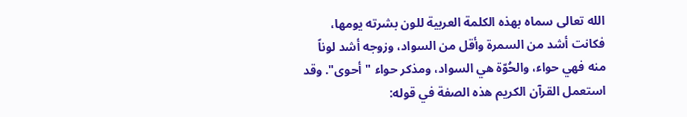الله تعالى سماه بهذه الكلمة العربية للون بشرته يومها، فكانت أشد من السمرة وأقل من السواد، وزوجه أشد لوناً منه فهي حواء، والحُوّة هي السواد، ومذكر حواء "أحوى". وقد استعمل القرآن الكريم هذه الصفة في قوله: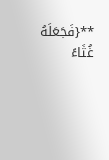**{فَجَعَلَهُ غُثَاءً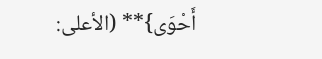أَحْوَى}** (الأعلى: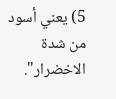5) يعني أسود من شدة الاخضرار".